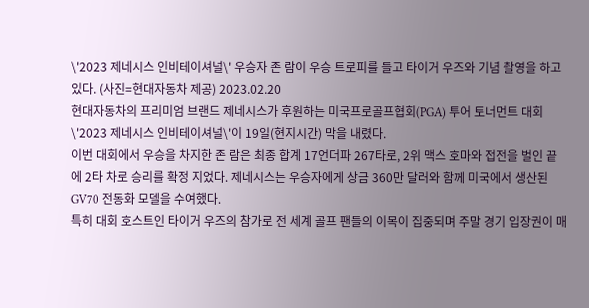\'2023 제네시스 인비테이셔널\' 우승자 존 람이 우승 트로피를 들고 타이거 우즈와 기념 촬영을 하고 있다. (사진=현대자동차 제공) 2023.02.20
현대자동차의 프리미엄 브랜드 제네시스가 후원하는 미국프로골프협회(PGA) 투어 토너먼트 대회 \'2023 제네시스 인비테이셔널\'이 19일(현지시간) 막을 내렸다.
이번 대회에서 우승을 차지한 존 람은 최종 합계 17언더파 267타로, 2위 맥스 호마와 접전을 벌인 끝에 2타 차로 승리를 확정 지었다. 제네시스는 우승자에게 상금 360만 달러와 함께 미국에서 생산된 GV70 전동화 모델을 수여했다.
특히 대회 호스트인 타이거 우즈의 참가로 전 세계 골프 팬들의 이목이 집중되며 주말 경기 입장권이 매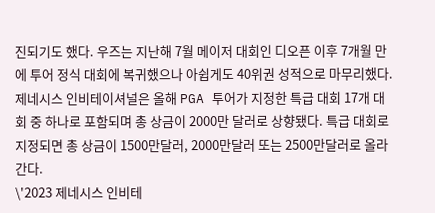진되기도 했다. 우즈는 지난해 7월 메이저 대회인 디오픈 이후 7개월 만에 투어 정식 대회에 복귀했으나 아쉽게도 40위권 성적으로 마무리했다.
제네시스 인비테이셔널은 올해 PGA 투어가 지정한 특급 대회 17개 대회 중 하나로 포함되며 총 상금이 2000만 달러로 상향됐다. 특급 대회로 지정되면 총 상금이 1500만달러, 2000만달러 또는 2500만달러로 올라간다.
\'2023 제네시스 인비테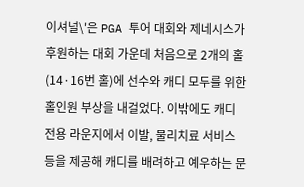이셔널\'은 PGA 투어 대회와 제네시스가 후원하는 대회 가운데 처음으로 2개의 홀(14·16번 홀)에 선수와 캐디 모두를 위한 홀인원 부상을 내걸었다. 이밖에도 캐디 전용 라운지에서 이발, 물리치료 서비스 등을 제공해 캐디를 배려하고 예우하는 문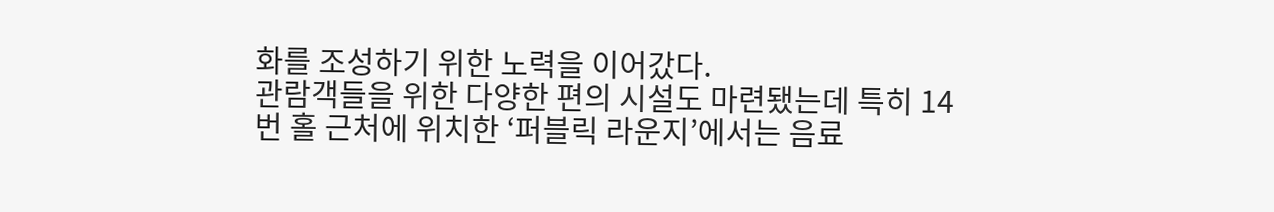화를 조성하기 위한 노력을 이어갔다.
관람객들을 위한 다양한 편의 시설도 마련됐는데 특히 14번 홀 근처에 위치한 ‘퍼블릭 라운지’에서는 음료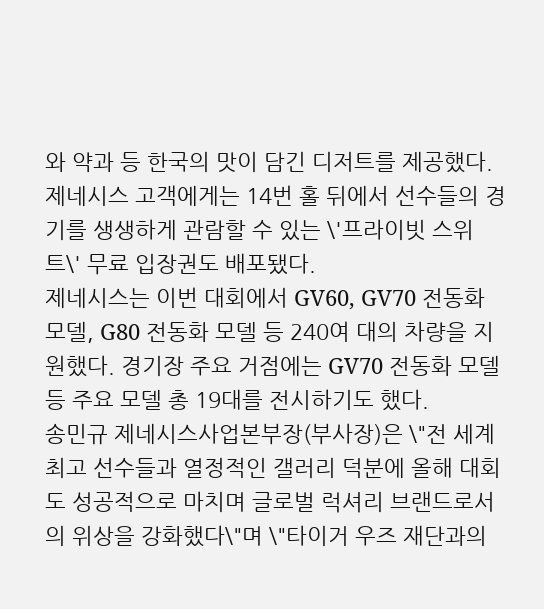와 약과 등 한국의 맛이 담긴 디저트를 제공했다. 제네시스 고객에게는 14번 홀 뒤에서 선수들의 경기를 생생하게 관람할 수 있는 \'프라이빗 스위트\' 무료 입장권도 배포됐다.
제네시스는 이번 대회에서 GV60, GV70 전동화 모델, G80 전동화 모델 등 240여 대의 차량을 지원했다. 경기장 주요 거점에는 GV70 전동화 모델 등 주요 모델 총 19대를 전시하기도 했다.
송민규 제네시스사업본부장(부사장)은 \"전 세계 최고 선수들과 열정적인 갤러리 덕분에 올해 대회도 성공적으로 마치며 글로벌 럭셔리 브랜드로서의 위상을 강화했다\"며 \"타이거 우즈 재단과의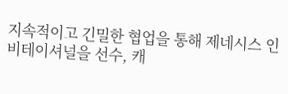지속적이고 긴밀한 협업을 통해 제네시스 인비테이셔널을 선수, 캐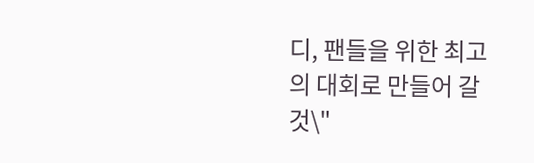디, 팬들을 위한 최고의 대회로 만들어 갈 것\"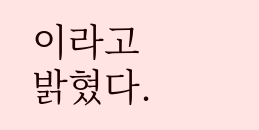이라고 밝혔다.